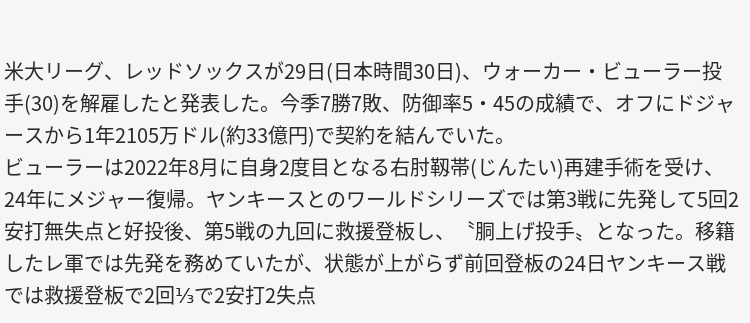米大リーグ、レッドソックスが29日(日本時間30日)、ウォーカー・ビューラー投手(30)を解雇したと発表した。今季7勝7敗、防御率5・45の成績で、オフにドジャースから1年2105万ドル(約33億円)で契約を結んでいた。
ビューラーは2022年8月に自身2度目となる右肘靱帯(じんたい)再建手術を受け、24年にメジャー復帰。ヤンキースとのワールドシリーズでは第3戦に先発して5回2安打無失点と好投後、第5戦の九回に救援登板し、〝胴上げ投手〟となった。移籍したレ軍では先発を務めていたが、状態が上がらず前回登板の24日ヤンキース戦では救援登板で2回⅓で2安打2失点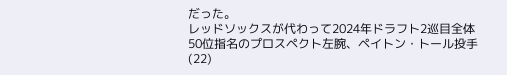だった。
レッドソックスが代わって2024年ドラフト2巡目全体50位指名のプロスペクト左腕、ペイトン・トール投手(22)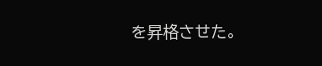を昇格させた。